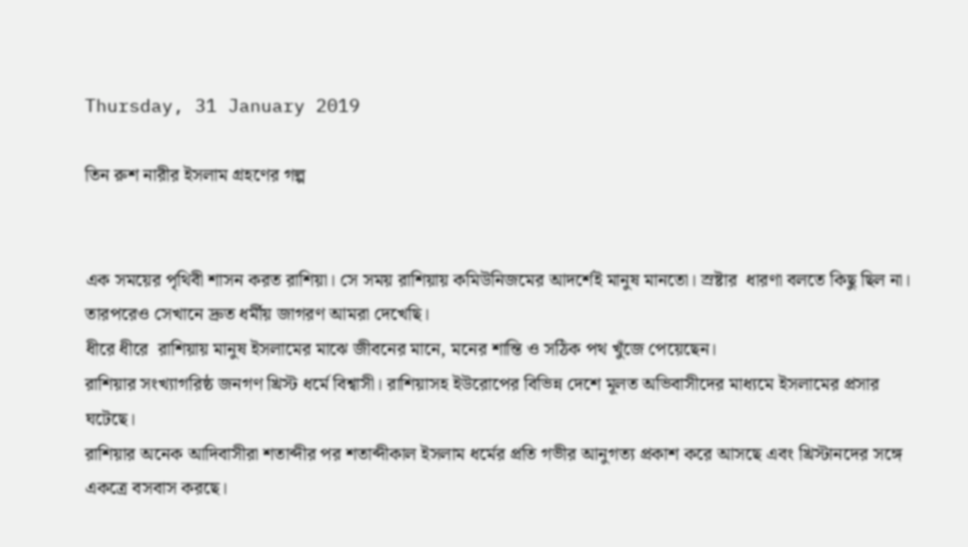Thursday, 31 January 2019

তিন রুশ নারীর ইসলাম গ্রহণের গল্প


এক সময়ের পৃথিবী শাসন করত রাশিয়া। সে সময় রাশিয়ায় কমিউনিজমের আদর্শেই মানুষ মানতো। স্রষ্টার  ধারণা বলতে কিছু ছিল না। তারপরেও সেখানে দ্রুত ধর্মীয় জাগরণ আমরা দেখেছি।
ধীরে ধীরে  রাশিয়ায় মানুষ ইসলামের মাঝে জীবনের মানে, মনের শান্তি ও সঠিক পথ খুঁজে পেয়েছেন।
রাশিয়ার সংখ্যাগরিষ্ঠ জনগণ খ্রিস্ট ধর্মে বিশ্বাসী। রাশিয়াসহ ইউরোপের বিভিন্ন দেশে মূলত অভিবাসীদের মাধ্যমে ইসলামের প্রসার ঘটেছে।
রাশিয়ার অনেক আদিবাসীরা শতাব্দীর পর শতাব্দীকাল ইসলাম ধর্মের প্রতি গভীর আনুগত্য প্রকাশ করে আসছে এবং খ্রিস্টানদের সঙ্গে একত্রে বসবাস করছে।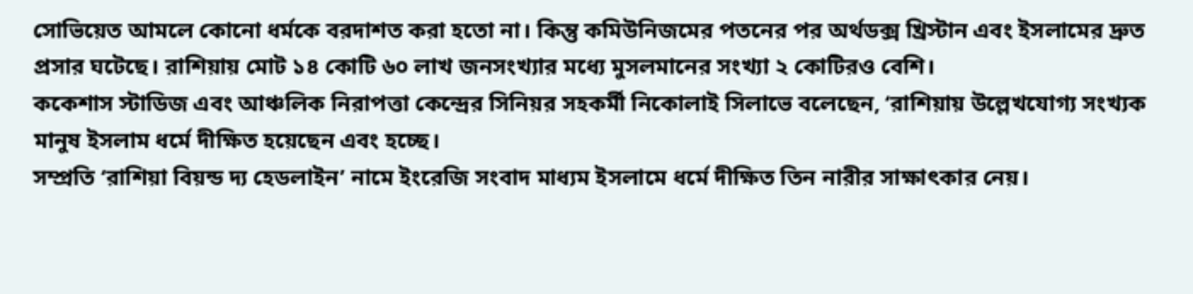সোভিয়েত আমলে কোনো ধর্মকে বরদাশত করা হতো না। কিন্তু কমিউনিজমের পতনের পর অর্থডক্স খ্রিস্টান এবং ইসলামের দ্রুত প্রসার ঘটেছে। রাশিয়ায় মোট ১৪ কোটি ৬০ লাখ জনসংখ্যার মধ্যে মুসলমানের সংখ্যা ২ কোটিরও বেশি।
ককেশাস স্টাডিজ এবং আঞ্চলিক নিরাপত্তা কেন্দ্রের সিনিয়র সহকর্মী নিকোলাই সিলাভে বলেছেন, ‘রাশিয়ায় উল্লেখযোগ্য সংখ্যক মানুষ ইসলাম ধর্মে দীক্ষিত হয়েছেন এবং হচ্ছে।
সম্প্রতি ‘রাশিয়া বিয়ন্ড দ্য হেডলাইন’ নামে ইংরেজি সংবাদ মাধ্যম ইসলামে ধর্মে দীক্ষিত তিন নারীর সাক্ষাৎকার নেয়।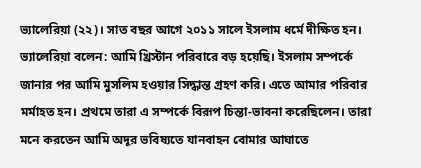ভ্যালেরিয়া (২২)। সাত বছর আগে ২০১১ সালে ইসলাম ধর্মে দীক্ষিত হন।
ভ্যালেরিয়া বলেন: আমি খ্রিস্টান পরিবারে বড় হয়েছি। ইসলাম সম্পর্কে জানার পর আমি মুসলিম হওয়ার সিদ্ধান্ত গ্রহণ করি। এতে আমার পরিবার মর্মাহত হন। প্রথমে তারা এ সম্পর্কে বিরূপ চিন্তা-ভাবনা করেছিলেন। তারা মনে করতেন আমি অদূর ভবিষ্যতে যানবাহন বোমার আঘাতে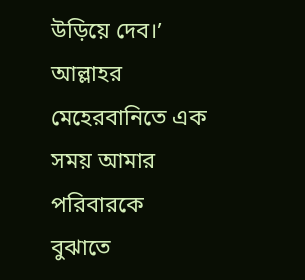উড়িয়ে দেব।’
আল্লাহর মেহেরবানিতে এক সময় আমার পরিবারকে বুঝাতে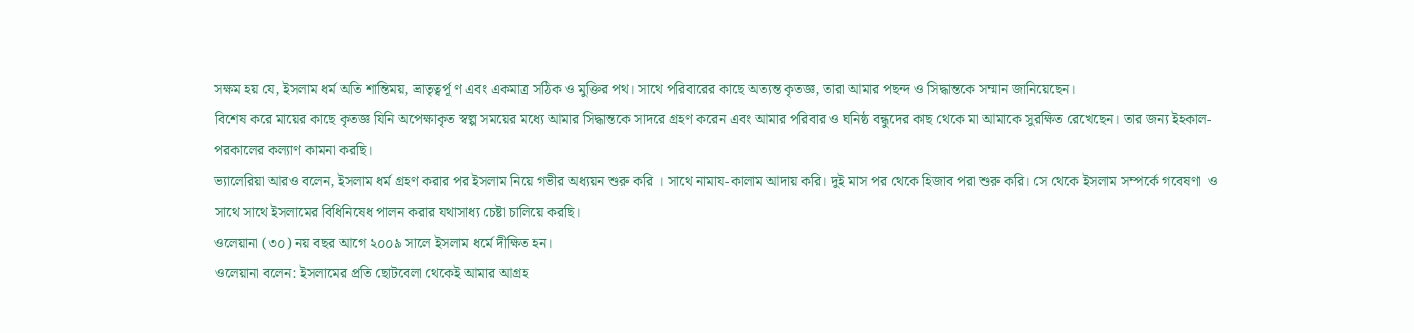সক্ষম হয় যে, ইসলাম ধর্ম অতি শান্তিময়, ভ্রাতৃত্বর্পূ ণ এবং একমাত্র সঠিক ও মুক্তির পথ। সাথে পরিবারের কাছে অত্যন্ত কৃতজ্ঞ, তারা আমার পছন্দ ও সিদ্ধান্তকে সম্মান জানিয়েছেন।
বিশেষ করে মায়ের কাছে কৃতজ্ঞ যিনি অপেক্ষাকৃত স্বল্প সময়ের মধ্যে আমার সিদ্ধান্তকে সাদরে গ্রহণ করেন এবং আমার পরিবার ও ঘনিষ্ঠ বন্ধুদের কাছ থেকে মা আমাকে সুরক্ষিত রেখেছেন। তার জন্য ইহকাল-পরকালের কল্যাণ কামনা করছি।
ভ্যালেরিয়া আরও বলেন, ইসলাম ধর্ম গ্রহণ করার পর ইসলাম নিয়ে গভীর অধ্যয়ন শুরু করি । সাথে নামায-কালাম আদায় করি। দুই মাস পর থেকে হিজাব পরা শুরু করি। সে থেকে ইসলাম সম্পর্কে গবেষণা  ও সাথে সাথে ইসলামের বিধিনিষেধ পালন করার যথাসাধ্য চেষ্টা চালিয়ে করছি।
ওলেয়ানা (৩০) নয় বছর আগে ২০০৯ সালে ইসলাম ধর্মে দীক্ষিত হন।
ওলেয়ানা বলেন: ইসলামের প্রতি ছোটবেলা থেকেই আমার আগ্রহ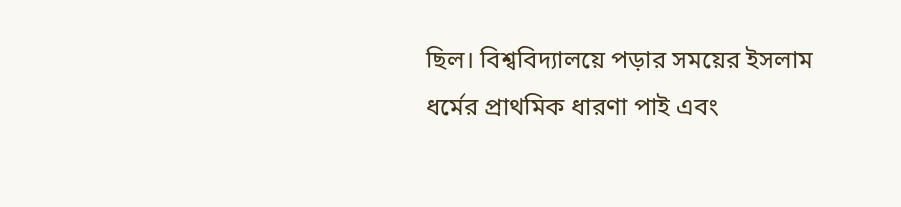ছিল। বিশ্ববিদ্যালয়ে পড়ার সময়ের ইসলাম ধর্মের প্রাথমিক ধারণা পাই এবং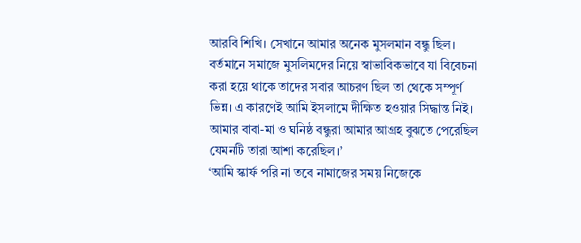আরবি শিখি। সেখানে আমার অনেক মুসলমান বন্ধু ছিল।
বর্তমানে সমাজে মুসলিমদের নিয়ে স্বাভাবিকভাবে যা বিবেচনা করা হয়ে থাকে তাদের সবার আচরণ ছিল তা থেকে সম্পূর্ণ ভিন্ন। এ কারণেই আমি ইসলামে দীক্ষিত হওয়ার সিদ্ধান্ত নিই। আমার বাবা-মা ও ঘনিষ্ঠ বন্ধুরা আমার আগ্রহ বুঝতে পেরেছিল যেমনটি তারা আশা করেছিল।’
‘আমি স্কার্ফ পরি না তবে নামাজের সময় নিজেকে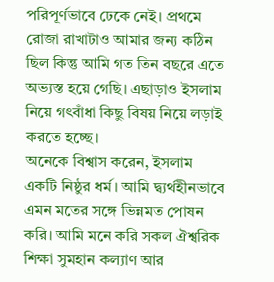পরিপূর্ণভাবে ঢেকে নেই। প্রথমে রোজা রাখাটাও আমার জন্য কঠিন ছিল কিন্তু আমি গত তিন বছরে এতে অভ্যস্ত হয়ে গেছি। এছাড়াও ইসলাম নিয়ে গৎবাঁধা কিছু বিষয় নিয়ে লড়াই করতে হচ্ছে।
অনেকে বিশ্বাস করেন, ইসলাম একটি নিষ্ঠুর ধর্ম। আমি দ্ব্যর্থহীনভাবে এমন মতের সঙ্গে ভিন্নমত পোষন করি। আমি মনে করি সকল ঐশ্বরিক শিক্ষা সুমহান কল্যাণ আর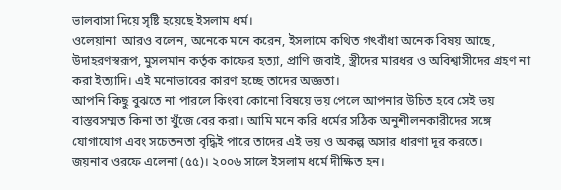ভালবাসা দিয়ে সৃষ্টি হয়েছে ইসলাম ধর্ম।
ওলেয়ানা  আরও বলেন, অনেকে মনে করেন, ইসলামে কথিত গৎবাঁধা অনেক বিষয় আছে, উদাহরণস্বরূপ, মুসলমান কর্তৃক কাফের হত্যা, প্রাণি জবাই, স্ত্রীদের মারধর ও অবিশ্বাসীদের গ্রহণ না করা ইত্যাদি। এই মনোভাবের কারণ হচ্ছে তাদের অজ্ঞতা।
আপনি কিছু বুঝতে না পারলে কিংবা কোনো বিষয়ে ভয় পেলে আপনার উচিত হবে সেই ভয় বাস্তবসম্মত কিনা তা খুঁজে বের করা। আমি মনে করি ধর্মের সঠিক অনুশীলনকারীদের সঙ্গে যোগাযোগ এবং সচেতনতা বৃদ্ধিই পারে তাদের এই ভয় ও অকল্প অসার ধারণা দূর করতে।
জয়নাব ওরফে এলেনা (৫৫)। ২০০৬ সালে ইসলাম ধর্মে দীক্ষিত হন।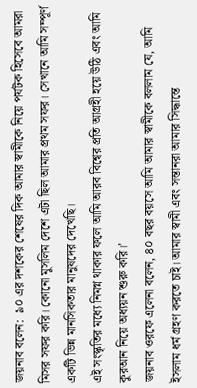জয়নাব বলেন:  ৯০ এর দশকের শেষের দিক আমার স্বামীকে নিয়ে পর্যটক হিসেবে আমরা মিসর সফর করি। কোনো মুসলিম দেশে এটা ছিল আমার প্রথম সফর। সেখানে আমি সম্পূর্ণ একটি ভিন্ন মানসিকতার মানুষদের দেখেছি।
এই সংস্কৃতির মধ্যে নিমগ্ন থাকার ফলে আমি আরব বিশ্বের প্রতি আগ্রহী হয়ে উঠি এবং আমি কুরআন নিয়ে অধ্যয়ন শুরু করি।’
জয়নাব ওরফে এলেনা বলেন, ৪০ বছর বয়সে আমি আমার স্বামীকে বললাম যে, আমি ইসলাম ধর্ম গ্রহণ করতে চাই। আমার স্বামী এবং সন্তানরা আমার সিদ্ধান্তে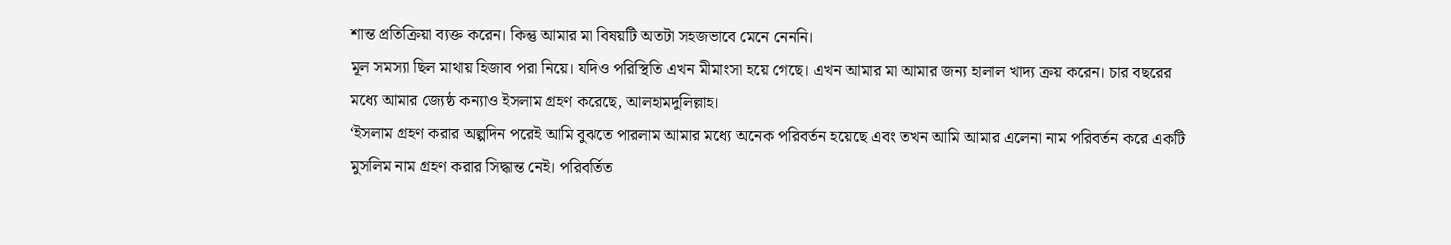শান্ত প্রতিক্রিয়া ব্যক্ত করেন। কিন্তু আমার মা বিষয়টি অতটা সহজভাবে মেনে নেননি।
মূল সমস্যা ছিল মাথায় হিজাব পরা নিয়ে। যদিও পরিস্থিতি এখন মীমাংসা হয়ে গেছে। এখন আমার মা আমার জন্য হালাল খাদ্য ক্রয় করেন। চার বছরের মধ্যে আমার জ্যেষ্ঠ কন্যাও ইসলাম গ্রহণ করেছে, আলহামদুলিল্লাহ।
‘ইসলাম গ্রহণ করার অল্পদিন পরেই আমি বুঝতে পারলাম আমার মধ্যে অনেক পরিবর্তন হয়েছে এবং তখন আমি আমার এলেনা নাম পরিবর্তন করে একটি মুসলিম নাম গ্রহণ করার সিদ্ধান্ত নেই। পরিবর্তিত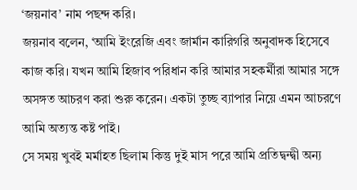‘জয়নাব’ নাম পছন্দ করি।
জয়নাব বলেন, ‘আমি ইংরেজি এবং জার্মান কারিগরি অনুবাদক হিসেবে কাজ করি। যখন আমি হিজাব পরিধান করি আমার সহকর্মীরা আমার সঙ্গে অসঙ্গত আচরণ করা শুরু করেন। একটা তুচ্ছ ব্যাপার নিয়ে এমন আচরণে আমি অত্যন্ত কষ্ট পাই।
সে সময় খুবই মর্মাহত ছিলাম কিন্তু দুই মাস পরে আমি প্রতিদ্বন্দ্বী অন্য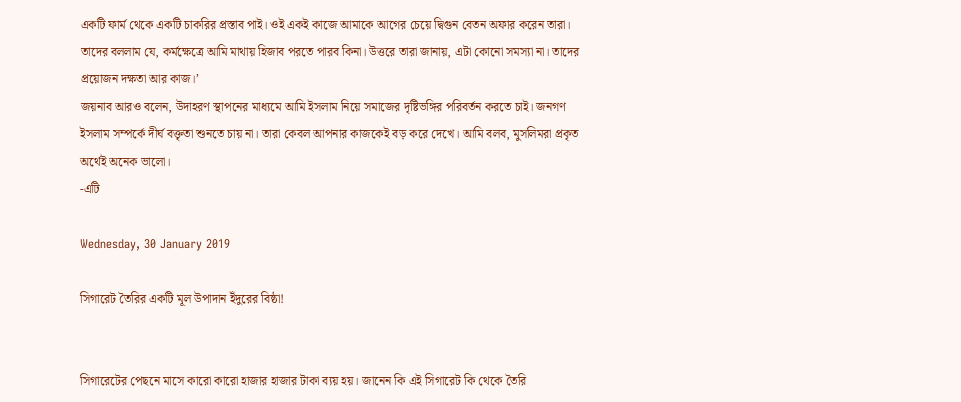একটি ফার্ম থেকে একটি চাকরির প্রস্তাব পাই। ওই একই কাজে আমাকে আগের চেয়ে দ্বিগুন বেতন অফার করেন তারা। তাদের বললাম যে, কর্মক্ষেত্রে আমি মাথায় হিজাব পরতে পারব কিনা। উত্তরে তারা জানায়, এটা কোনো সমস্যা না। তাদের প্রয়োজন দক্ষতা আর কাজ।’
জয়নাব আরও বলেন, উদাহরণ স্থাপনের মাধ্যমে আমি ইসলাম নিয়ে সমাজের দৃষ্টিভঙ্গির পরিবর্তন করতে চাই। জনগণ ইসলাম সম্পর্কে দীর্ঘ বক্তৃতা শুনতে চায় না। তারা কেবল আপনার কাজকেই বড় করে দেখে। আমি বলব, মুসলিমরা প্রকৃত অর্থেই অনেক ভালো।
-এটি

Wednesday, 30 January 2019

সিগারেট তৈরির একটি মূল উপাদান ইঁদুরের বিষ্ঠা!


সিগারেটের পেছনে মাসে কারো কারো হাজার হাজার টাকা ব্যয় হয়। জানেন কি এই সিগারেট কি থেকে তৈরি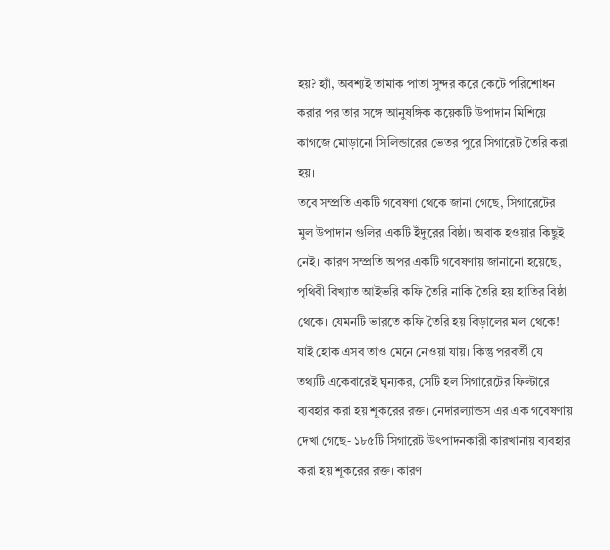হয়? হ্যাঁ, অবশ্যই তামাক পাতা সুন্দর করে কেটে পরিশোধন করার পর তার সঙ্গে আনুষঙ্গিক কয়েকটি উপাদান মিশিয়ে কাগজে মোড়ানো সিলিন্ডারের ভেতর পুরে সিগারেট তৈরি করা হয়।
তবে সম্প্রতি একটি গবেষণা থেকে জানা গেছে, সিগারেটের মুল উপাদান গুলির একটি ইঁদুরের বিষ্ঠা। অবাক হওয়ার কিছুই নেই। কারণ সম্প্রতি অপর একটি গবেষণায় জানানো হয়েছে, পৃথিবী বিখ্যাত আইভরি কফি তৈরি নাকি তৈরি হয় হাতির বিষ্ঠা থেকে। যেমনটি ভারতে কফি তৈরি হয় বিড়ালের মল থেকে!
যাই হোক এসব তাও মেনে নেওয়া যায়। কিন্তু পরবর্তী যে তথ্যটি একেবারেই ঘৃন্যকর, সেটি হল সিগারেটের ফিল্টারে ব্যবহার করা হয় শূকরের রক্ত। নেদারল্যান্ডস এর এক গবেষণায় দেখা গেছে- ১৮৫টি সিগারেট উৎপাদনকারী কারখানায় ব্যবহার করা হয় শূকরের রক্ত। কারণ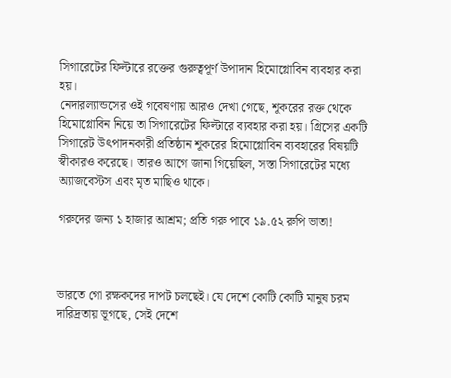সিগারেটের ফিল্টারে রক্তের গুরুত্বপূর্ণ উপাদান হিমোগ্লোবিন ব্যবহার করা হয়।
নেদারল্যান্ডসের ওই গবেষণায় আরও দেখা গেছে, শূকরের রক্ত থেকে হিমোগ্লোবিন নিয়ে তা সিগারেটের ফিল্টারে ব্যবহার করা হয়। গ্রিসের একটি সিগারেট উৎপাদনকারী প্রতিষ্ঠান শূকরের হিমোগ্লোবিন ব্যবহারের বিষয়টি স্বীকারও করেছে। তারও আগে জানা গিয়েছিল, সস্তা সিগারেটের মধ্যে অ্যাজবেস্টস এবং মৃত মাছিও থাকে।

গরুদের জন্য ১ হাজার আশ্রম; প্রতি গরু পাবে ১৯.৫২ রুপি ভাতা!



ভারতে গো রক্ষকদের দাপট চলছেই। যে দেশে কোটি কোটি মানুষ চরম দারিদ্রতায় ভূগছে, সেই দেশে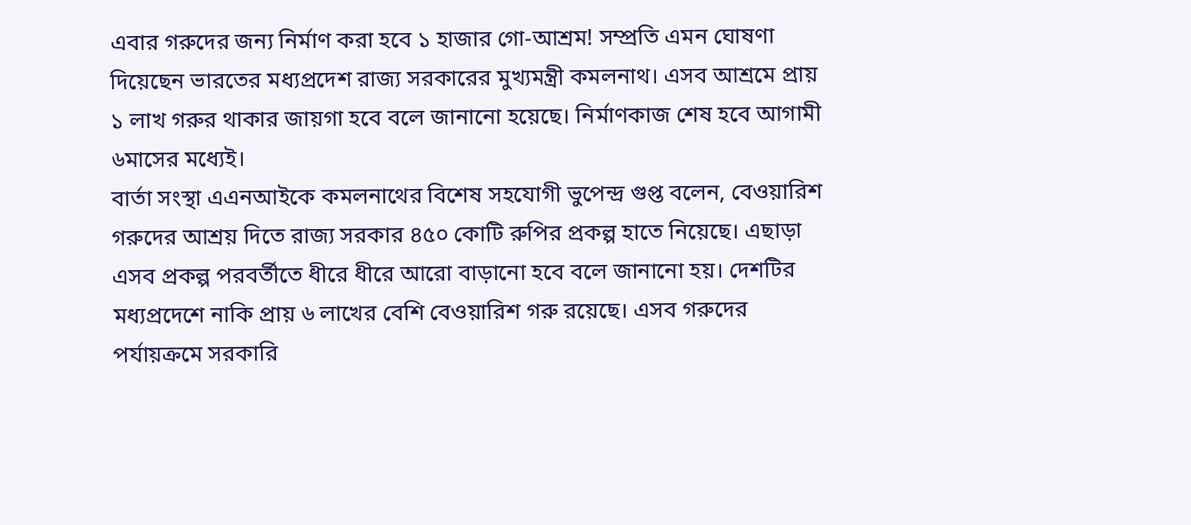এবার গরুদের জন্য নির্মাণ করা হবে ১ হাজার গো-আশ্রম! সম্প্রতি এমন ঘোষণা দিয়েছেন ভারতের মধ্যপ্রদেশ রাজ্য সরকারের মুখ্যমন্ত্রী কমলনাথ। এসব আশ্রমে প্রায় ১ লাখ গরুর থাকার জায়গা হবে বলে জানানো হয়েছে। নির্মাণকাজ শেষ হবে আগামী ৬মাসের মধ্যেই।
বার্তা সংস্থা এএনআইকে কমলনাথের বিশেষ সহযোগী ভুপেন্দ্র গুপ্ত বলেন, বেওয়ারিশ গরুদের আশ্রয় দিতে রাজ্য সরকার ৪৫০ কোটি রুপির প্রকল্প হাতে নিয়েছে। এছাড়া এসব প্রকল্প পরবর্তীতে ধীরে ধীরে আরো বাড়ানো হবে বলে জানানো হয়। দেশটির মধ্যপ্রদেশে নাকি প্রায় ৬ লাখের বেশি বেওয়ারিশ গরু রয়েছে। এসব গরুদের পর্যায়ক্রমে সরকারি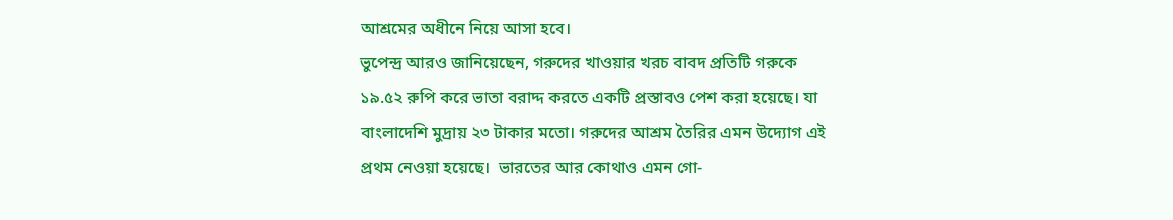আশ্রমের অধীনে নিয়ে আসা হবে।
ভুপেন্দ্র আরও জানিয়েছেন, গরুদের খাওয়ার খরচ বাবদ প্রতিটি গরুকে ১৯.৫২ রুপি করে ভাতা বরাদ্দ করতে একটি প্রস্তাবও পেশ করা হয়েছে। যা বাংলাদেশি মুদ্রায় ২৩ টাকার মতো। গরুদের আশ্রম তৈরির এমন উদ্যোগ এই প্রথম নেওয়া হয়েছে।  ভারতের আর কোথাও এমন গো-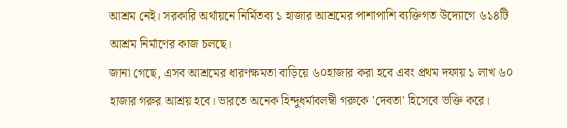আশ্রম নেই। সরকারি অর্থায়নে নির্মিতব্য ১ হাজার আশ্রমের পাশাপাশি ব্যক্তিগত উদ্যোগে ৬১৪টি আশ্রম নির্মাণের কাজ চলছে।
জানা গেছে, এসব আশ্রমের ধারণক্ষমতা বাড়িয়ে ৬০হাজার করা হবে এবং প্রথম দফায় ১ লাখ ৬০ হাজার গরুর আশ্রয় হবে। ভারতে অনেক হিন্দুধর্মাবলম্বী গরুকে 'দেবতা' হিসেবে ভক্তি করে।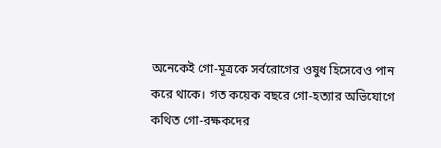অনেকেই গো-মূত্রকে সর্বরোগের ওষুধ হিসেবেও পান করে থাকে। গত কয়েক বছরে গো-হত্যার অভিযোগে কথিত গো-রক্ষকদের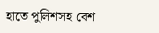হাতে পুলিশসহ বেশ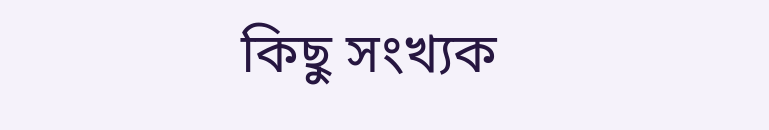কিছু সংখ্যক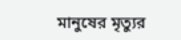মানুষের মৃত্যুর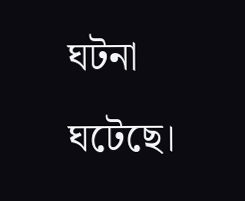ঘটনা ঘটেছে।